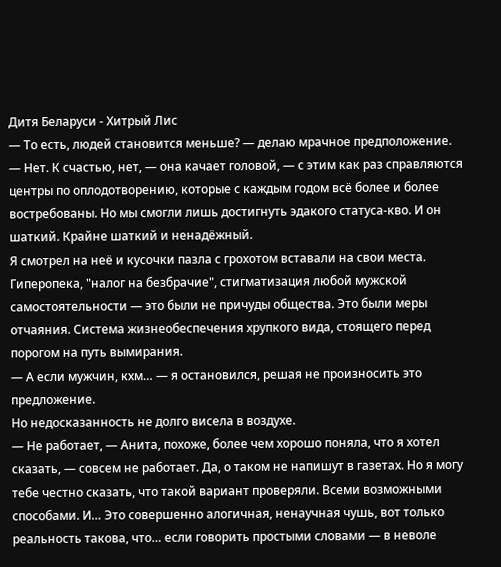Дитя Беларуси - Хитрый Лис
— То есть, людей становится меньше? — делаю мрачное предположение.
— Нет. К счастью, нет, — она качает головой, — с этим как раз справляются центры по оплодотворению, которые с каждым годом всё более и более востребованы. Но мы смогли лишь достигнуть эдакого статуса-кво. И он шаткий. Крайне шаткий и ненадёжный.
Я смотрел на неё и кусочки пазла с грохотом вставали на свои места. Гиперопека, "налог на безбрачие", стигматизация любой мужской самостоятельности — это были не причуды общества. Это были меры отчаяния. Система жизнеобеспечения хрупкого вида, стоящего перед порогом на путь вымирания.
— А если мужчин, кхм… — я остановился, решая не произносить это предложение.
Но недосказанность не долго висела в воздухе.
— Не работает, — Анита, похоже, более чем хорошо поняла, что я хотел сказать, — совсем не работает. Да, о таком не напишут в газетах. Но я могу тебе честно сказать, что такой вариант проверяли. Всеми возможными способами. И… Это совершенно алогичная, ненаучная чушь, вот только реальность такова, что… если говорить простыми словами — в неволе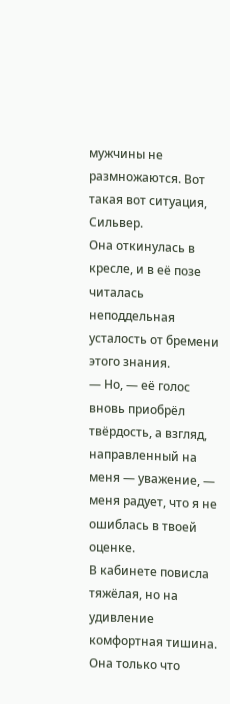мужчины не размножаются. Вот такая вот ситуация, Сильвер.
Она откинулась в кресле, и в её позе читалась неподдельная усталость от бремени этого знания.
— Но, — её голос вновь приобрёл твёрдость, а взгляд, направленный на меня — уважение, — меня радует, что я не ошиблась в твоей оценке.
В кабинете повисла тяжёлая, но на удивление комфортная тишина. Она только что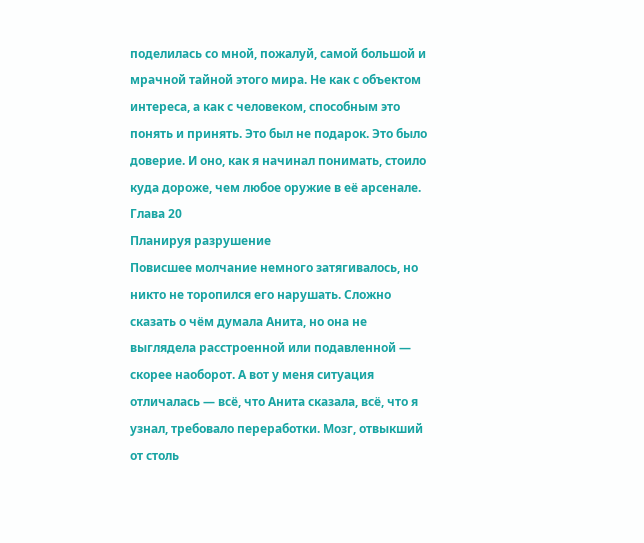поделилась со мной, пожалуй, самой большой и мрачной тайной этого мира. Не как с объектом интереса, а как с человеком, способным это понять и принять. Это был не подарок. Это было доверие. И оно, как я начинал понимать, стоило куда дороже, чем любое оружие в её арсенале.
Глава 20
Планируя разрушение
Повисшее молчание немного затягивалось, но никто не торопился его нарушать. Сложно сказать о чём думала Анита, но она не выглядела расстроенной или подавленной — скорее наоборот. А вот у меня ситуация отличалась — всё, что Анита сказала, всё, что я узнал, требовало переработки. Мозг, отвыкший от столь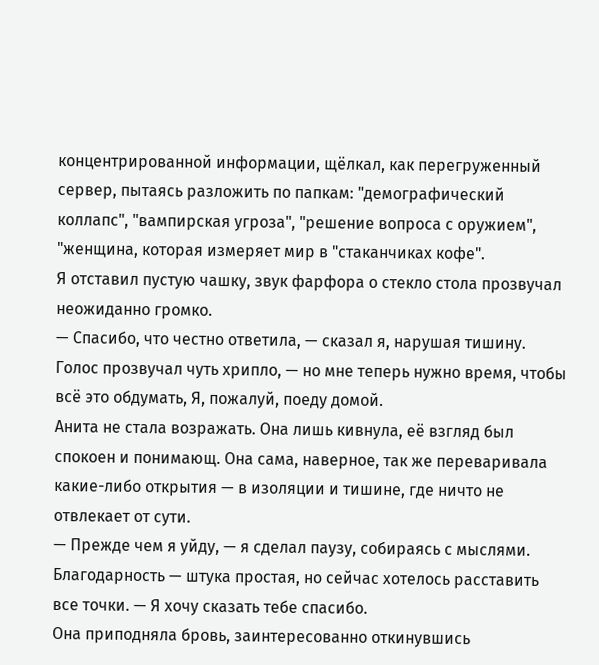концентрированной информации, щёлкал, как перегруженный сервер, пытаясь разложить по папкам: "демографический коллапс", "вампирская угроза", "решение вопроса с оружием", "женщина, которая измеряет мир в "стаканчиках кофе".
Я отставил пустую чашку, звук фарфора о стекло стола прозвучал неожиданно громко.
— Спасибо, что честно ответила, — сказал я, нарушая тишину. Голос прозвучал чуть хрипло, — но мне теперь нужно время, чтобы всё это обдумать, Я, пожалуй, поеду домой.
Анита не стала возражать. Она лишь кивнула, её взгляд был спокоен и понимающ. Она сама, наверное, так же переваривала какие-либо открытия — в изоляции и тишине, где ничто не отвлекает от сути.
— Прежде чем я уйду, — я сделал паузу, собираясь с мыслями. Благодарность — штука простая, но сейчас хотелось расставить все точки. — Я хочу сказать тебе спасибо.
Она приподняла бровь, заинтересованно откинувшись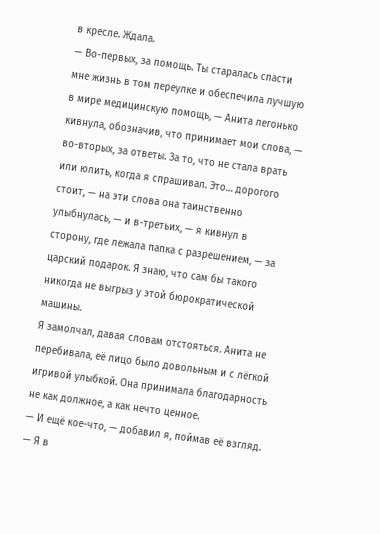в кресле. Ждала.
— Во-первых, за помощь. Ты старалась спасти мне жизнь в том переулке и обеспечила лучшую в мире медицинскую помощь, — Анита легонько кивнула, обозначив, что принимает мои слова, — во-вторых, за ответы. За то, что не стала врать или юлить, когда я спрашивал. Это… дорогого стоит, — на эти слова она таинственно улыбнулась, — и в-третьих, — я кивнул в сторону, где лежала папка с разрешением, — за царский подарок. Я знаю, что сам бы такого никогда не выгрыз у этой бюрократической машины.
Я замолчал, давая словам отстояться. Анита не перебивала, её лицо было довольным и с лёгкой игривой улыбкой. Она принимала благодарность не как должное, а как нечто ценное.
— И ещё кое-что, — добавил я, поймав её взгляд. — Я в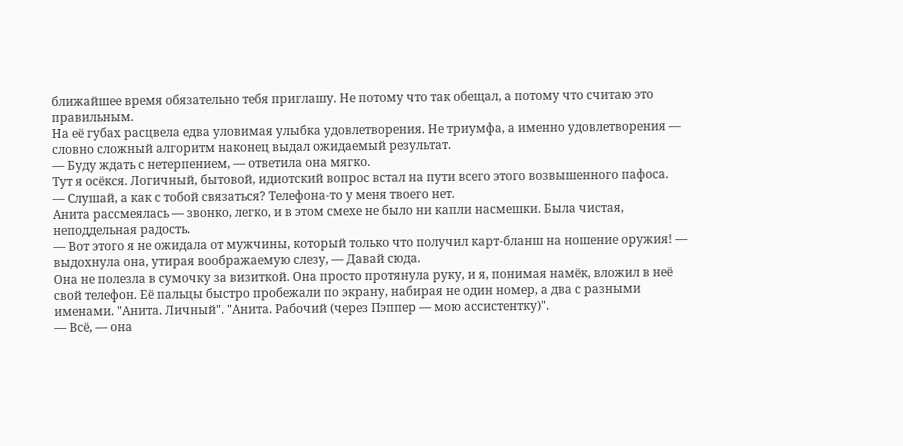ближайшее время обязательно тебя приглашу. Не потому что так обещал, а потому что считаю это правильным.
На её губах расцвела едва уловимая улыбка удовлетворения. Не триумфа, а именно удовлетворения — словно сложный алгоритм наконец выдал ожидаемый результат.
— Буду ждать с нетерпением, — ответила она мягко.
Тут я осёкся. Логичный, бытовой, идиотский вопрос встал на пути всего этого возвышенного пафоса.
— Слушай, а как с тобой связаться? Телефона-то у меня твоего нет.
Анита рассмеялась — звонко, легко, и в этом смехе не было ни капли насмешки. Была чистая, неподдельная радость.
— Вот этого я не ожидала от мужчины, который только что получил карт-бланш на ношение оружия! — выдохнула она, утирая воображаемую слезу, — Давай сюда.
Она не полезла в сумочку за визиткой. Она просто протянула руку, и я, понимая намёк, вложил в неё свой телефон. Её пальцы быстро пробежали по экрану, набирая не один номер, а два с разными именами. "Анита. Личный". "Анита. Рабочий (через Пэппер — мою ассистентку)".
— Всё, — она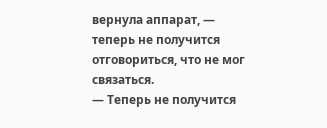вернула аппарат, — теперь не получится отговориться, что не мог связаться.
— Теперь не получится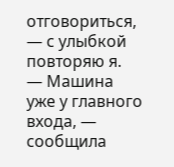отговориться, — с улыбкой повторяю я.
— Машина уже у главного входа, — сообщила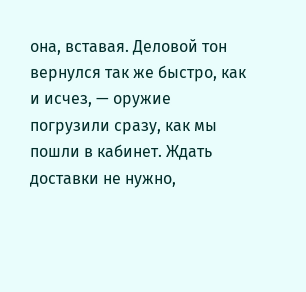она, вставая. Деловой тон вернулся так же быстро, как и исчез, — оружие погрузили сразу, как мы пошли в кабинет. Ждать доставки не нужно,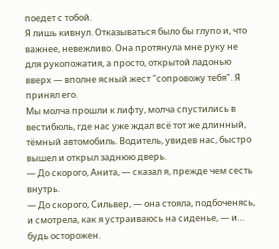поедет с тобой.
Я лишь кивнул. Отказываться было бы глупо и, что важнее, невежливо. Она протянула мне руку не для рукопожатия, а просто, открытой ладонью вверх — вполне ясный жест "сопровожу тебя". Я принял его.
Мы молча прошли к лифту, молча спустились в вестибюль, где нас уже ждал всё тот же длинный, тёмный автомобиль. Водитель, увидев нас, быстро вышел и открыл заднюю дверь.
— До скорого, Анита, — сказал я, прежде чем сесть внутрь.
— До скорого, Сильвер, — она стояла, подбоченясь, и смотрела, как я устраиваюсь на сиденье, — и… будь осторожен.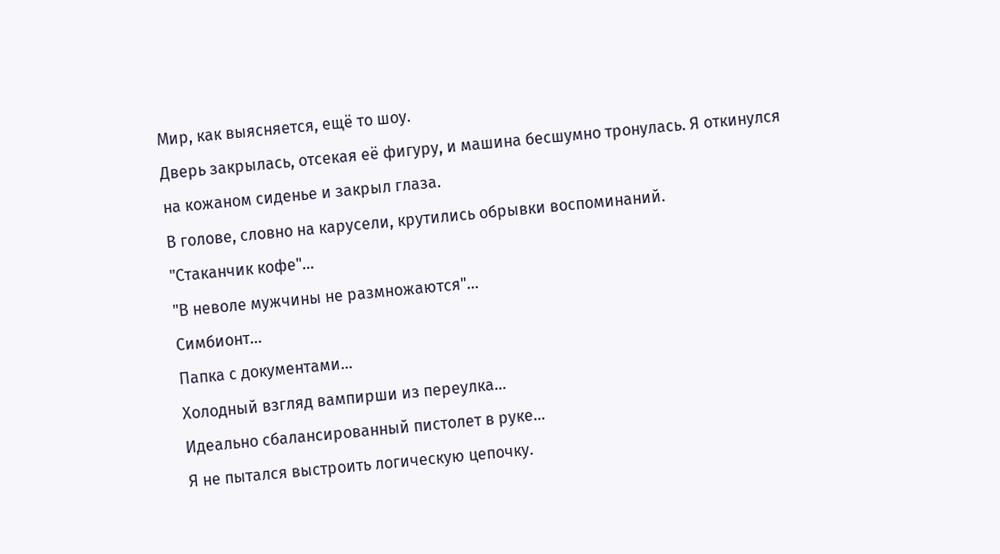Мир, как выясняется, ещё то шоу.
Дверь закрылась, отсекая её фигуру, и машина бесшумно тронулась. Я откинулся на кожаном сиденье и закрыл глаза.
В голове, словно на карусели, крутились обрывки воспоминаний.
"Стаканчик кофе"…
"В неволе мужчины не размножаются"…
Симбионт…
Папка с документами…
Холодный взгляд вампирши из переулка…
Идеально сбалансированный пистолет в руке…
Я не пытался выстроить логическую цепочку.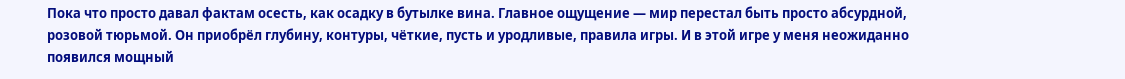Пока что просто давал фактам осесть, как осадку в бутылке вина. Главное ощущение — мир перестал быть просто абсурдной, розовой тюрьмой. Он приобрёл глубину, контуры, чёткие, пусть и уродливые, правила игры. И в этой игре у меня неожиданно появился мощный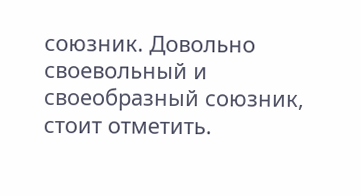союзник. Довольно своевольный и своеобразный союзник, стоит отметить.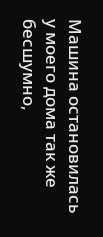Машина остановилась у моего дома так же бесшумно,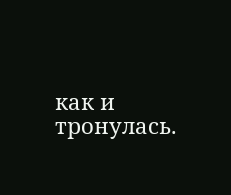как и тронулась.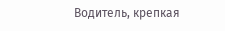Водитель, крепкая